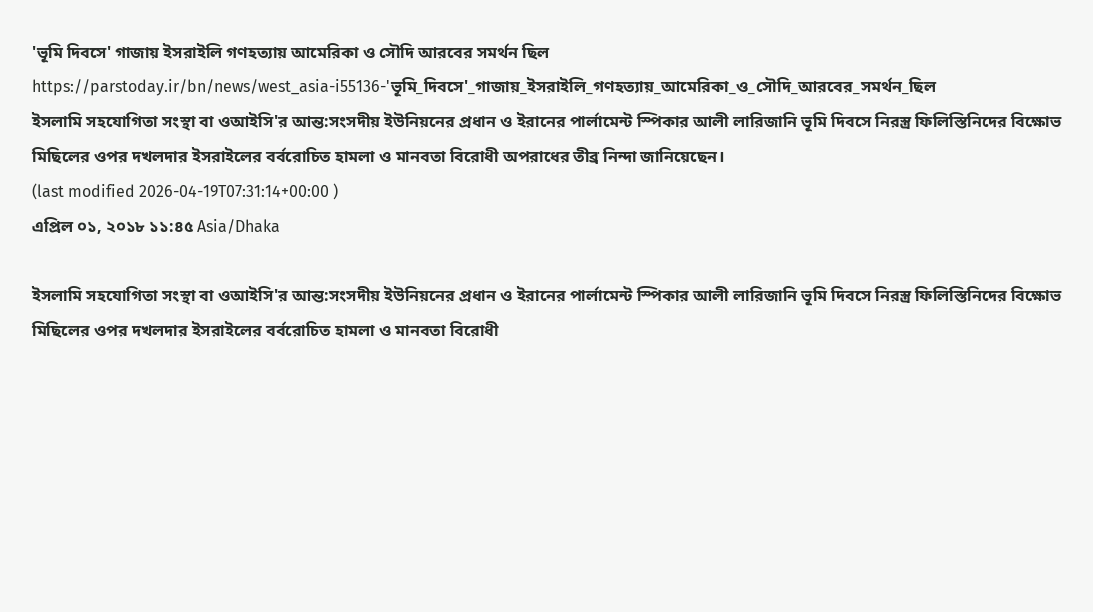'ভূমি দিবসে' গাজায় ইসরাইলি গণহত্যায় আমেরিকা ও সৌদি আরবের সমর্থন ছিল
https://parstoday.ir/bn/news/west_asia-i55136-'ভূমি_দিবসে'_গাজায়_ইসরাইলি_গণহত্যায়_আমেরিকা_ও_সৌদি_আরবের_সমর্থন_ছিল
ইসলামি সহযোগিতা সংস্থা বা ওআইসি'র আন্ত:সংসদীয় ইউনিয়নের প্রধান ও ইরানের পার্লামেন্ট স্পিকার আলী লারিজানি ভূমি দিবসে নিরস্ত্র ফিলিস্তিনিদের বিক্ষোভ মিছিলের ওপর দখলদার ইসরাইলের বর্বরোচিত হামলা ও মানবতা বিরোধী অপরাধের তীব্র নিন্দা জানিয়েছেন।
(last modified 2026-04-19T07:31:14+00:00 )
এপ্রিল ০১, ২০১৮ ১১:৪৫ Asia/Dhaka

ইসলামি সহযোগিতা সংস্থা বা ওআইসি'র আন্ত:সংসদীয় ইউনিয়নের প্রধান ও ইরানের পার্লামেন্ট স্পিকার আলী লারিজানি ভূমি দিবসে নিরস্ত্র ফিলিস্তিনিদের বিক্ষোভ মিছিলের ওপর দখলদার ইসরাইলের বর্বরোচিত হামলা ও মানবতা বিরোধী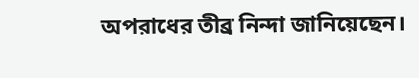অপরাধের তীব্র নিন্দা জানিয়েছেন।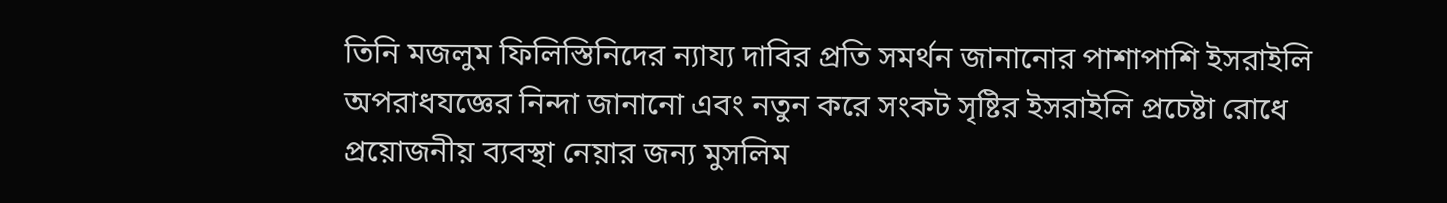তিনি মজলুম ফিলিস্তিনিদের ন্যায্য দাবির প্রতি সমর্থন জানানোর পাশাপাশি ইসরাইলি অপরাধযজ্ঞের নিন্দা জানানো এবং নতুন করে সংকট সৃষ্টির ইসরাইলি প্রচেষ্টা রোধে প্রয়োজনীয় ব্যবস্থা নেয়ার জন্য মুসলিম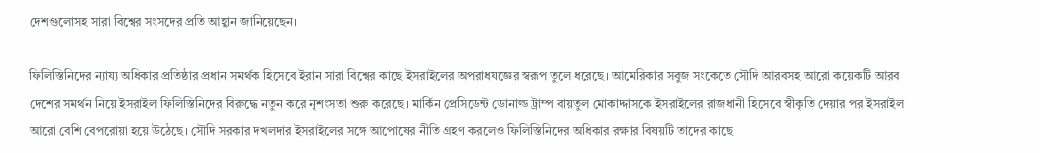দেশগুলোসহ সারা বিশ্বের সংসদের প্রতি আহ্বান জানিয়েছেন।

ফিলিস্তিনিদের ন্যায্য অধিকার প্রতিষ্ঠার প্রধান সমর্থক হিসেবে ইরান সারা বিশ্বের কাছে ইসরাইলের অপরাধযজ্ঞের স্বরূপ তুলে ধরেছে। আমেরিকার সবুজ সংকেতে সৌদি আরবসহ আরো কয়েকটি আরব দেশের সমর্থন নিয়ে ইসরাইল ফিলিস্তিনিদের বিরুদ্ধে নতুন করে নৃশংসতা শুরু করেছে। মার্কিন প্রেসিডেন্ট ডোনাল্ড ট্রাম্প বায়তুল মোকাদ্দাসকে ইসরাইলের রাজধানী হিসেবে স্বীকৃতি দেয়ার পর ইসরাইল আরো বেশি বেপরোয়া হয়ে উঠেছে। সৌদি সরকার দখলদার ইসরাইলের সঙ্গে আপোষের নীতি গ্রহণ করলেও ফিলিস্তিনিদের অধিকার রক্ষার বিষয়টি তাদের কাছে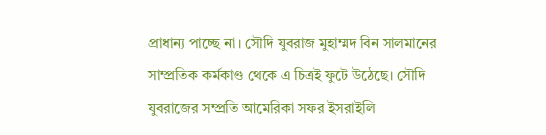প্রাধান্য পাচ্ছে না। সৌদি যুবরাজ মুহাম্মদ বিন সালমানের সাম্প্রতিক কর্মকাণ্ড থেকে এ চিত্রই ফুটে উঠেছে। সৌদি যুবরাজের সম্প্রতি আমেরিকা সফর ইসরাইলি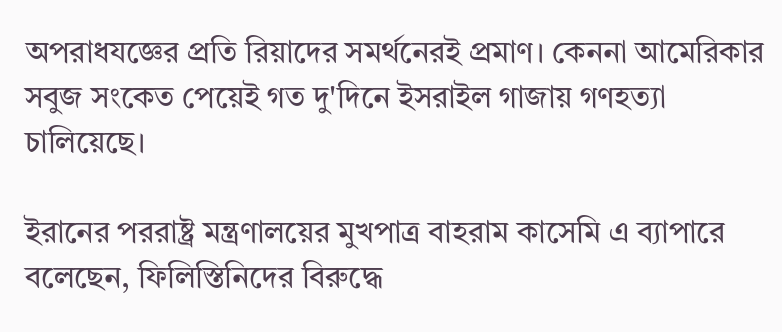অপরাধযজ্ঞের প্রতি রিয়াদের সমর্থনেরই প্রমাণ। কেননা আমেরিকার সবুজ সংকেত পেয়েই গত দু'দিনে ইসরাইল গাজায় গণহত্যা চালিয়েছে।

ইরানের পররাষ্ট্র মন্ত্রণালয়ের মুখপাত্র বাহরাম কাসেমি এ ব্যাপারে বলেছেন, ফিলিস্তিনিদের বিরুদ্ধে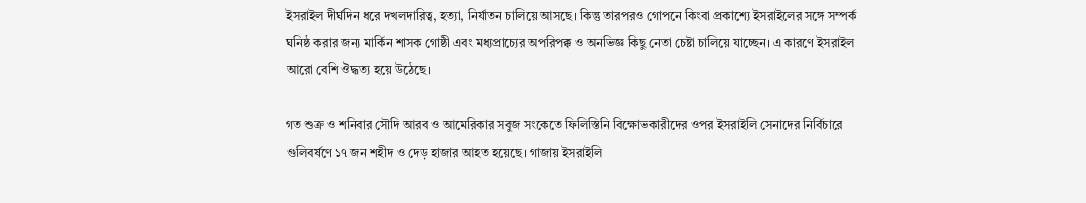ইসরাইল দীর্ঘদিন ধরে দখলদারিত্ব, হত্যা, নির্যাতন চালিয়ে আসছে। কিন্তু তারপরও গোপনে কিংবা প্রকাশ্যে ইসরাইলের সঙ্গে সম্পর্ক ঘনিষ্ঠ করার জন্য মার্কিন শাসক গোষ্ঠী এবং মধ্যপ্রাচ্যের অপরিপক্ক ও অনভিজ্ঞ কিছু নেতা চেষ্টা চালিয়ে যাচ্ছেন। এ কারণে ইসরাইল আরো বেশি ঔদ্ধত্য হয়ে উঠেছে।

গত শুক্র ও শনিবার সৌদি আরব ও আমেরিকার সবুজ সংকেতে ফিলিস্তিনি বিক্ষোভকারীদের ওপর ইসরাইলি সেনাদের নির্বিচারে গুলিবর্ষণে ১৭ জন শহীদ ও দেড় হাজার আহত হয়েছে। গাজায় ইসরাইলি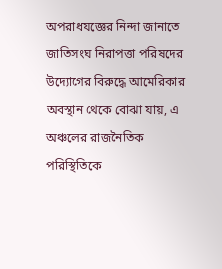অপরাধযজ্ঞের নিন্দা জানাতে জাতিসংঘ নিরাপত্তা পরিষদের উদ্যোগের বিরুদ্ধে আমেরিকার অবস্থান থেকে বোঝা যায়, এ অঞ্চলের রাজনৈতিক পরিস্থিতিকে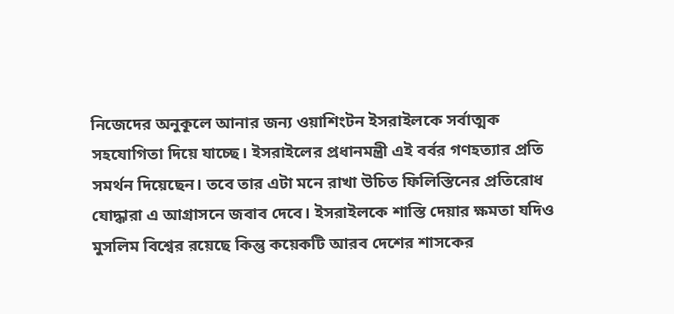নিজেদের অনুকূলে আনার জন্য ওয়াশিংটন ইসরাইলকে সর্বাত্মক সহযোগিতা দিয়ে যাচ্ছে। ইসরাইলের প্রধানমন্ত্রী এই বর্বর গণহত্যার প্রতি সমর্থন দিয়েছেন। তবে তার এটা মনে রাখা উচিত ফিলিস্তিনের প্রতিরোধ যোদ্ধারা এ আগ্রাসনে জবাব দেবে। ইসরাইলকে শাস্তি দেয়ার ক্ষমতা যদিও মুসলিম বিশ্বের রয়েছে কিন্তু কয়েকটি আরব দেশের শাসকের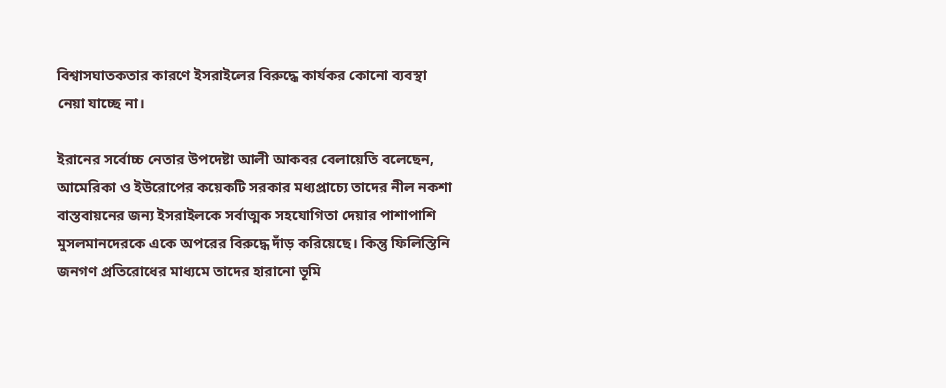বিশ্বাসঘাতকতার কারণে ইসরাইলের বিরুদ্ধে কার্যকর কোনো ব্যবস্থা নেয়া যাচ্ছে না।

ইরানের সর্বোচ্চ নেতার উপদেষ্টা আলী আকবর বেলায়েতি বলেছেন, আমেরিকা ও ইউরোপের কয়েকটি সরকার মধ্যপ্রাচ্যে তাদের নীল নকশা বাস্তবায়নের জন্য ইসরাইলকে সর্বাত্মক সহযোগিতা দেয়ার পাশাপাশি মুসলমানদেরকে একে অপরের বিরুদ্ধে দাঁড় করিয়েছে। কিন্তু ফিলিস্তিনি জনগণ প্রতিরোধের মাধ্যমে তাদের হারানো ভূমি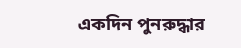একদিন পুনরুদ্ধার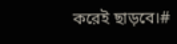করেই ছাড়বে।#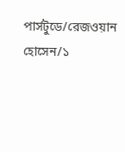পার্সটুডে/রেজওয়ান হোসেন/১